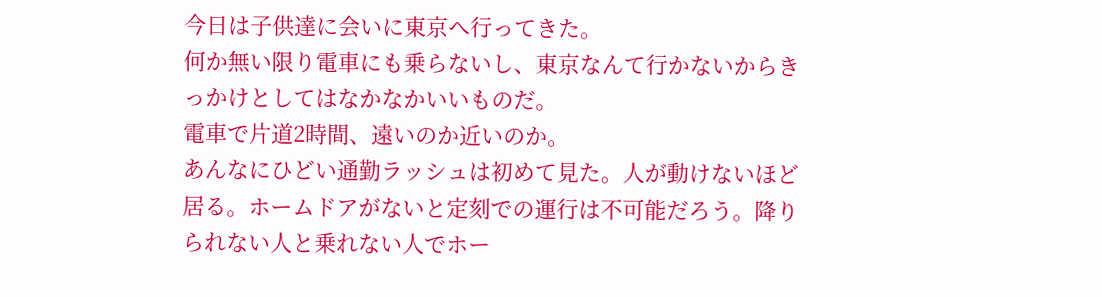今日は子供達に会いに東京へ行ってきた。
何か無い限り電車にも乗らないし、東京なんて行かないからきっかけとしてはなかなかいいものだ。
電車で片道2時間、遠いのか近いのか。
あんなにひどい通勤ラッシュは初めて見た。人が動けないほど居る。ホームドアがないと定刻での運行は不可能だろう。降りられない人と乗れない人でホー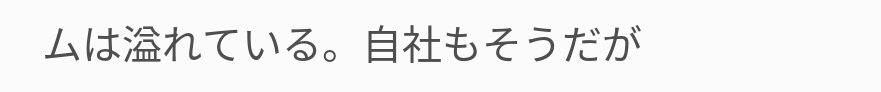ムは溢れている。自社もそうだが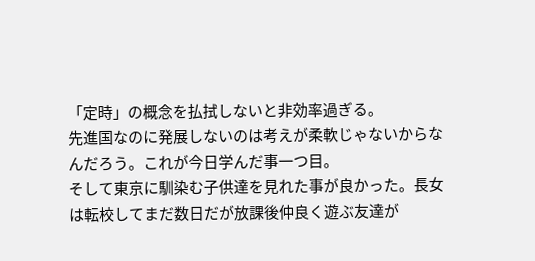「定時」の概念を払拭しないと非効率過ぎる。
先進国なのに発展しないのは考えが柔軟じゃないからなんだろう。これが今日学んだ事一つ目。
そして東京に馴染む子供達を見れた事が良かった。長女は転校してまだ数日だが放課後仲良く遊ぶ友達が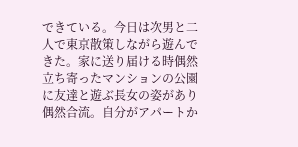できている。今日は次男と二人で東京散策しながら遊んできた。家に送り届ける時偶然立ち寄ったマンションの公園に友達と遊ぶ長女の姿があり偶然合流。自分がアパートか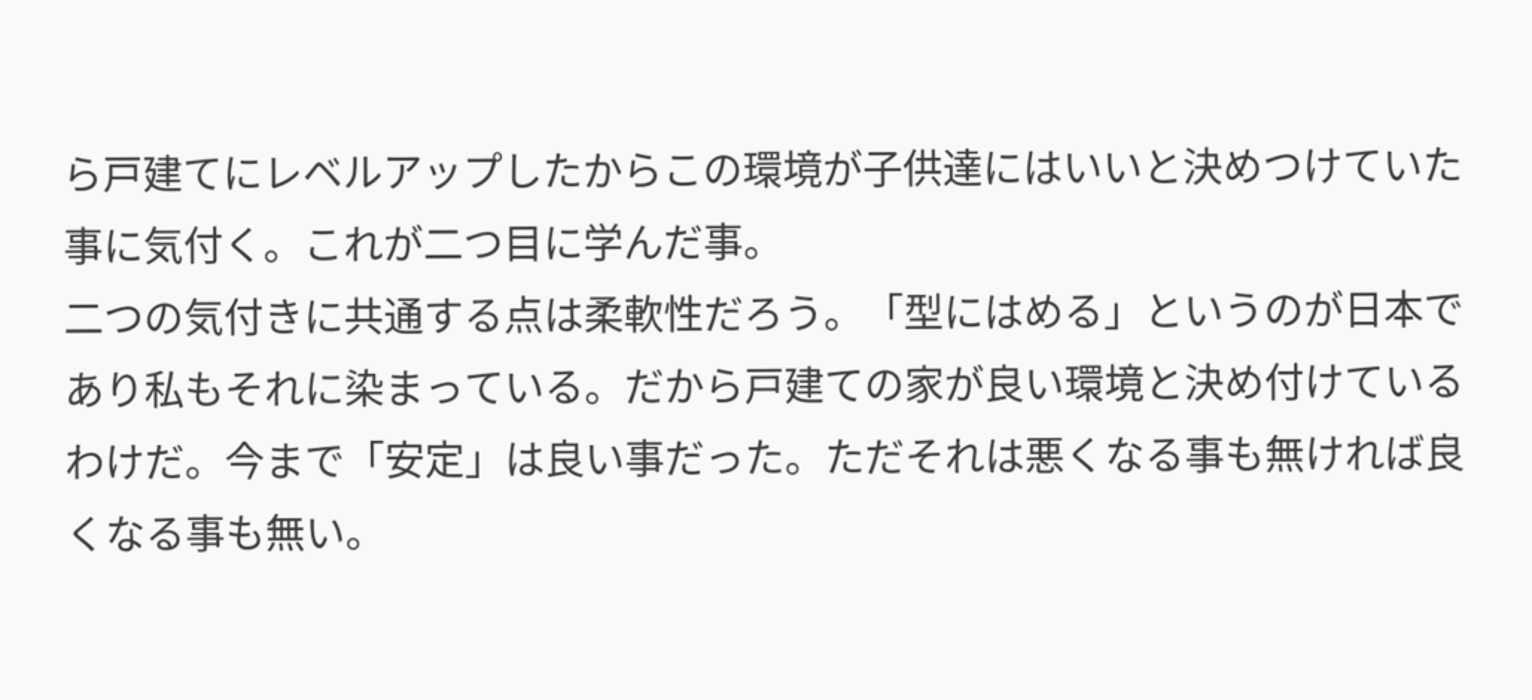ら戸建てにレベルアップしたからこの環境が子供達にはいいと決めつけていた事に気付く。これが二つ目に学んだ事。
二つの気付きに共通する点は柔軟性だろう。「型にはめる」というのが日本であり私もそれに染まっている。だから戸建ての家が良い環境と決め付けているわけだ。今まで「安定」は良い事だった。ただそれは悪くなる事も無ければ良くなる事も無い。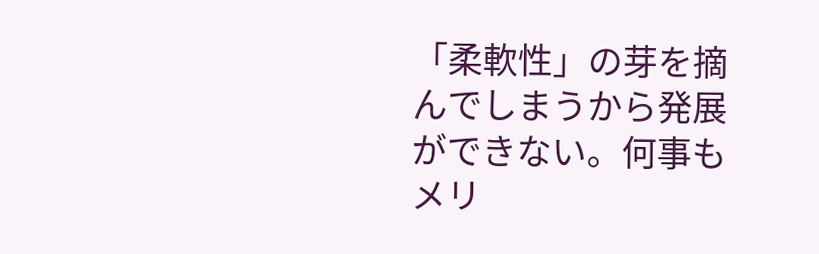「柔軟性」の芽を摘んでしまうから発展ができない。何事もメリ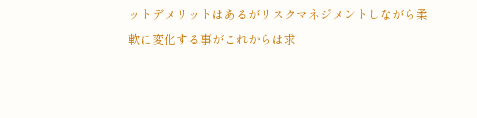ットデメリットはあるがリスクマネジメントしながら柔軟に変化する事がこれからは求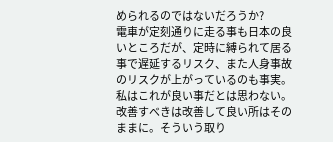められるのではないだろうか?
電車が定刻通りに走る事も日本の良いところだが、定時に縛られて居る事で遅延するリスク、また人身事故のリスクが上がっているのも事実。
私はこれが良い事だとは思わない。改善すべきは改善して良い所はそのままに。そういう取り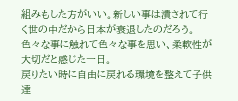組みもした方がいい。新しい事は潰されて行く世の中だから日本が衰退したのだろう。
色々な事に触れて色々な事を思い、柔軟性が大切だと感じた一日。
戻りたい時に自由に戻れる環境を整えて子供達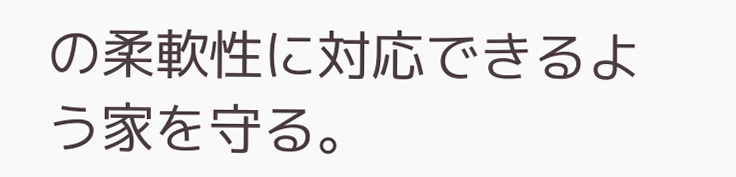の柔軟性に対応できるよう家を守る。